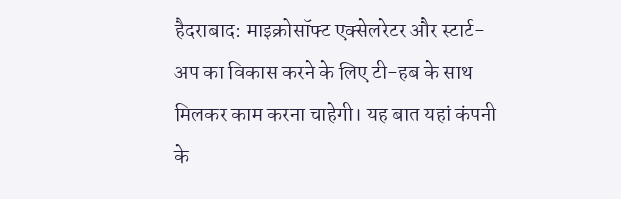हैदराबाद: माइक्रोसॉफ्ट एक्सेलरेटर और स्टार्ट-अप का विकास करने के लिए टी-हब के साथ मिलकर काम करना चाहेगी। यह बात यहां कंपनी के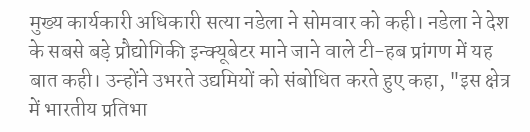मुख्य कार्यकारी अधिकारी सत्या नडेला ने सोमवार को कही। नडेला ने देश के सबसे बड़े प्रौद्योगिकी इन्क्यूबेटर माने जाने वाले टी-हब प्रांगण में यह बात कही। उन्होंने उभरते उद्यमियों को संबोधित करते हुए कहा, "इस क्षेत्र में भारतीय प्रतिभा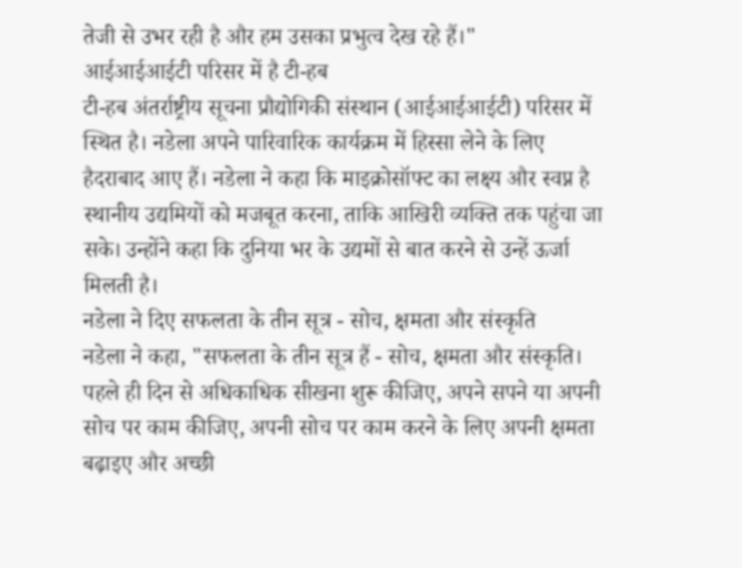तेजी से उभर रही है और हम उसका प्रभुत्व देख रहे हैं।"
आईआईआईटी परिसर में है टी-हब
टी-हब अंतर्राष्ट्रीय सूचना प्रौद्योगिकी संस्थान (आईआईआईटी) परिसर में स्थित है। नडेला अपने पारिवारिक कार्यक्रम में हिस्सा लेने के लिए हैदराबाद आए हैं। नडेला ने कहा कि माइक्रोसॉफ्ट का लक्ष्य और स्वप्न है स्थानीय उद्यमियों को मजबूत करना, ताकि आखिरी व्यक्ति तक पहुंचा जा सके। उन्होंने कहा कि दुनिया भर के उद्यमों से बात करने से उन्हें ऊर्जा मिलती है।
नडेला ने दिए सफलता के तीन सूत्र - सोच, क्षमता और संस्कृति
नडेला ने कहा, "सफलता के तीन सूत्र हैं - सोच, क्षमता और संस्कृति। पहले ही दिन से अधिकाधिक सीखना शुरू कीजिए, अपने सपने या अपनी सोच पर काम कीजिए, अपनी सोच पर काम करने के लिए अपनी क्षमता बढ़ाइए और अच्छी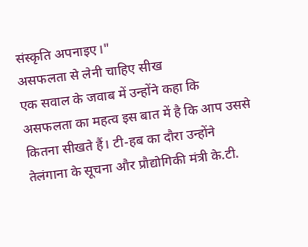संस्कृति अपनाइए।"
असफलता से लेनी चाहिए सीख
एक सवाल के जवाब में उन्होंने कहा कि असफलता का महत्व इस बात में है कि आप उससे कितना सीखते हैं। टी-हब का दौरा उन्होंने तेलंगाना के सूचना और प्रौद्योगिकी मंत्री के.टी.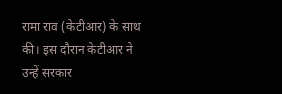रामा राव (केटीआर) के साथ की। इस दौरान केटीआर ने उन्हें सरकार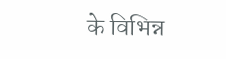के विभिन्न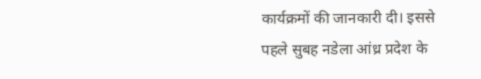कार्यक्रमों की जानकारी दी। इससे पहले सुबह नडेला आंध्र प्रदेश के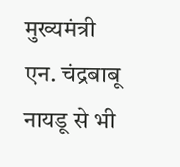मुख्यमंत्री एन. चंद्रबाबू नायडू से भी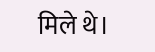मिले थे।